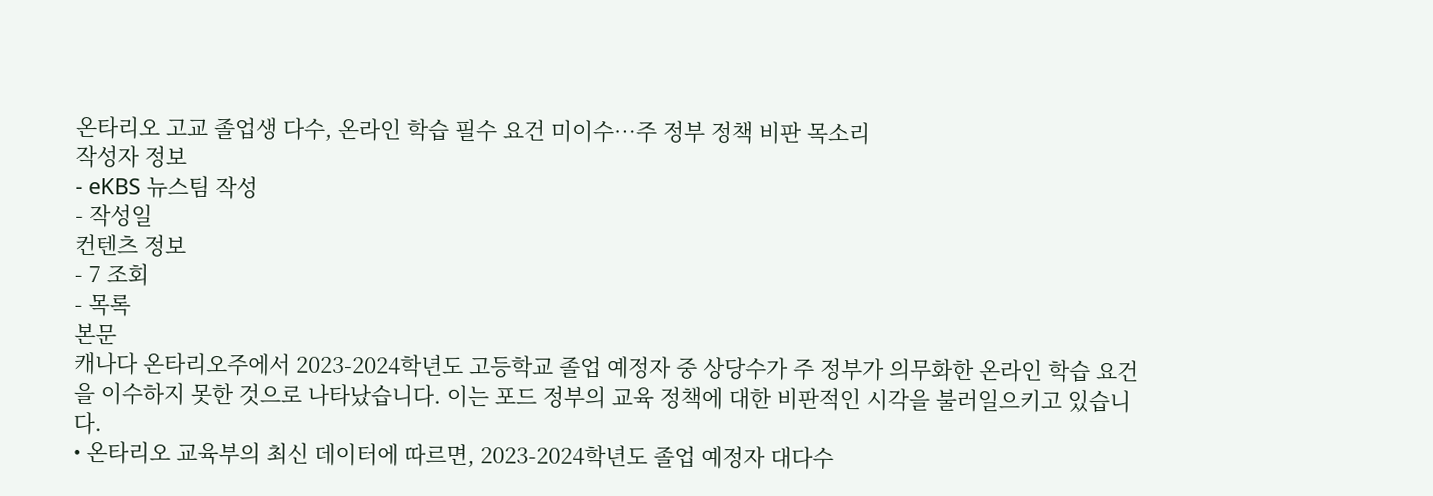온타리오 고교 졸업생 다수, 온라인 학습 필수 요건 미이수…주 정부 정책 비판 목소리
작성자 정보
- eKBS 뉴스팀 작성
- 작성일
컨텐츠 정보
- 7 조회
- 목록
본문
캐나다 온타리오주에서 2023-2024학년도 고등학교 졸업 예정자 중 상당수가 주 정부가 의무화한 온라인 학습 요건을 이수하지 못한 것으로 나타났습니다. 이는 포드 정부의 교육 정책에 대한 비판적인 시각을 불러일으키고 있습니다.
• 온타리오 교육부의 최신 데이터에 따르면, 2023-2024학년도 졸업 예정자 대다수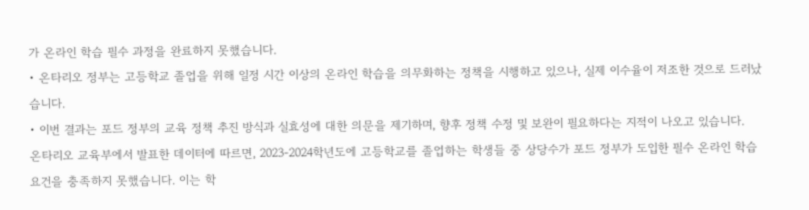가 온라인 학습 필수 과정을 완료하지 못했습니다.
• 온타리오 정부는 고등학교 졸업을 위해 일정 시간 이상의 온라인 학습을 의무화하는 정책을 시행하고 있으나, 실제 이수율이 저조한 것으로 드러났습니다.
• 이번 결과는 포드 정부의 교육 정책 추진 방식과 실효성에 대한 의문을 제기하며, 향후 정책 수정 및 보완이 필요하다는 지적이 나오고 있습니다.
온타리오 교육부에서 발표한 데이터에 따르면, 2023-2024학년도에 고등학교를 졸업하는 학생들 중 상당수가 포드 정부가 도입한 필수 온라인 학습 요건을 충족하지 못했습니다. 이는 학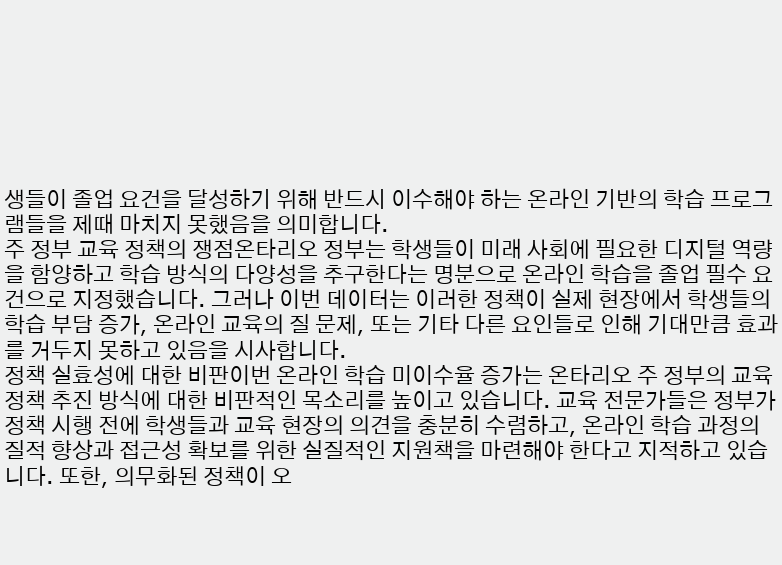생들이 졸업 요건을 달성하기 위해 반드시 이수해야 하는 온라인 기반의 학습 프로그램들을 제때 마치지 못했음을 의미합니다.
주 정부 교육 정책의 쟁점온타리오 정부는 학생들이 미래 사회에 필요한 디지털 역량을 함양하고 학습 방식의 다양성을 추구한다는 명분으로 온라인 학습을 졸업 필수 요건으로 지정했습니다. 그러나 이번 데이터는 이러한 정책이 실제 현장에서 학생들의 학습 부담 증가, 온라인 교육의 질 문제, 또는 기타 다른 요인들로 인해 기대만큼 효과를 거두지 못하고 있음을 시사합니다.
정책 실효성에 대한 비판이번 온라인 학습 미이수율 증가는 온타리오 주 정부의 교육 정책 추진 방식에 대한 비판적인 목소리를 높이고 있습니다. 교육 전문가들은 정부가 정책 시행 전에 학생들과 교육 현장의 의견을 충분히 수렴하고, 온라인 학습 과정의 질적 향상과 접근성 확보를 위한 실질적인 지원책을 마련해야 한다고 지적하고 있습니다. 또한, 의무화된 정책이 오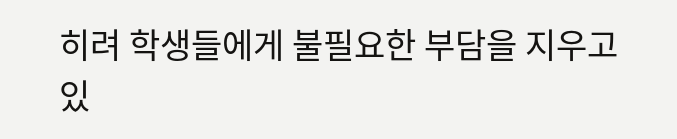히려 학생들에게 불필요한 부담을 지우고 있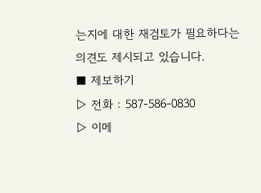는지에 대한 재검토가 필요하다는 의견도 제시되고 있습니다.
■ 제보하기
▷ 전화 : 587-586-0830
▷ 이메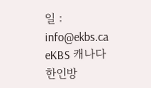일 : info@ekbs.ca
eKBS 캐나다 한인방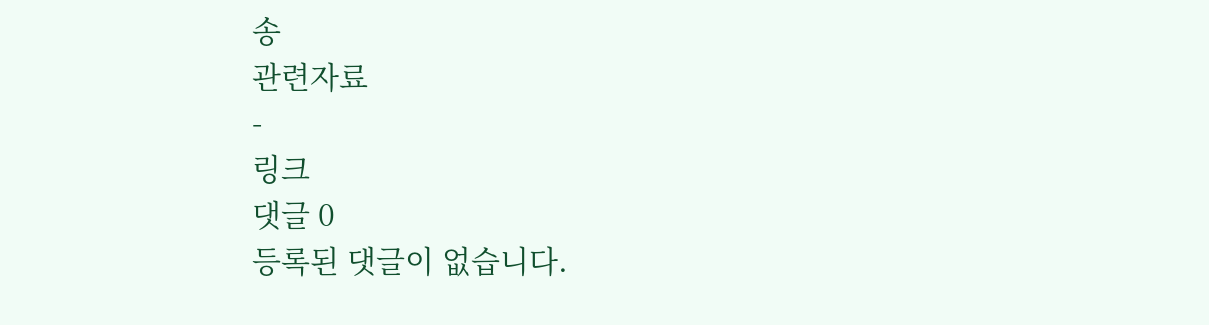송
관련자료
-
링크
댓글 0
등록된 댓글이 없습니다.